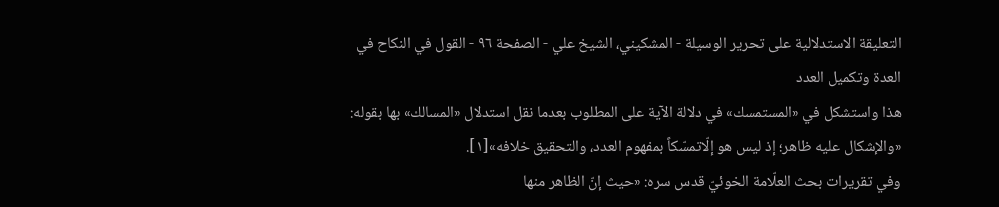التعليقة الاستدلالية على تحرير الوسيلة - المشكيني، الشيخ علي - الصفحة ٩٦ - القول في النكاح في العدة وتكميل العدد
هذا واستشكل في «المستمسك» في دلالة الآية على المطلوب بعدما نقل استدلال «المسالك» بها بقوله: «والإشكال عليه ظاهر؛ إذ ليس هو إلّاتمسّكاً بمفهوم العدد، والتحقيق خلافه»[١].
وفي تقريرات بحث العلّامة الخوئيّ قدس سره: «حيث إنّ الظاهر منها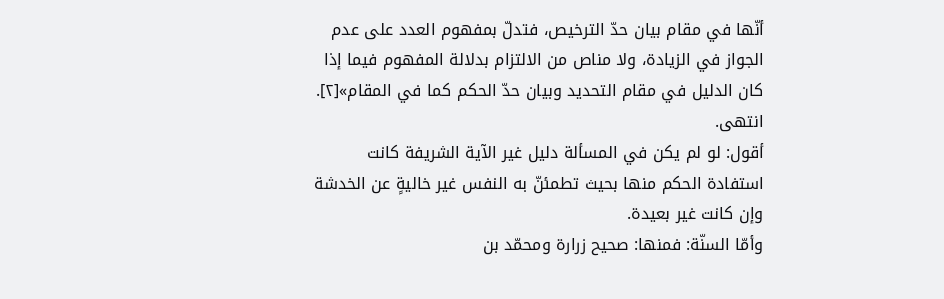أنّها في مقام بيان حدّ الترخيص، فتدلّ بمفهوم العدد على عدم الجواز في الزيادة، ولا مناص من الالتزام بدلالة المفهوم فيما إذا كان الدليل في مقام التحديد وبيان حدّ الحكم كما في المقام»[٢]. انتهى.
أقول: لو لم يكن في المسألة دليل غير الآية الشريفة كانت استفادة الحكم منها بحيث تطمئنّ به النفس غير خاليةٍ عن الخدشة وإن كانت غير بعيدة.
وأمّا السنّة: فمنها: صحيح زرارة ومحمّد بن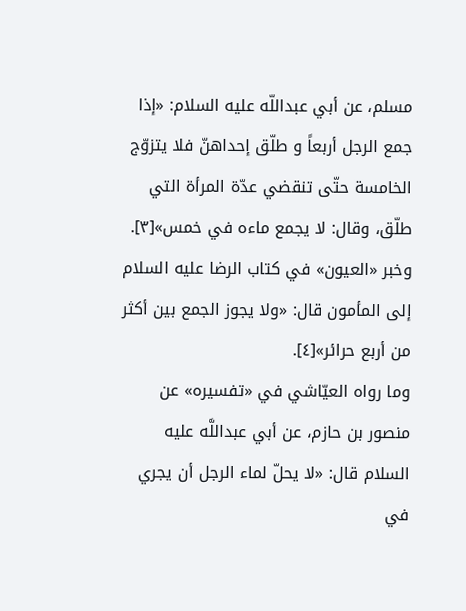مسلم، عن أبي عبداللّه عليه السلام: «إذا جمع الرجل أربعاً و طلّق إحداهنّ فلا يتزوّج الخامسة حتّى تنقضي عدّة المرأة التي طلّق، وقال: لا يجمع ماءه في خمس»[٣].
وخبر «العيون» في كتاب الرضا عليه السلام إلى المأمون قال: «ولا يجوز الجمع بين أكثر من أربع حرائر»[٤].
وما رواه العيّاشي في «تفسيره» عن منصور بن حازم، عن أبي عبداللَّه عليه السلام قال: «لا يحلّ لماء الرجل أن يجري في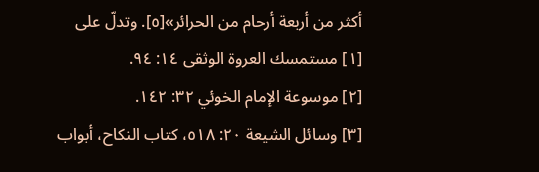أكثر من أربعة أرحام من الحرائر»[٥]. وتدلّ على
[١] مستمسك العروة الوثقى ١٤: ٩٤.
[٢] موسوعة الإمام الخوئي ٣٢: ١٤٢.
[٣] وسائل الشيعة ٢٠: ٥١٨، كتاب النكاح، أبواب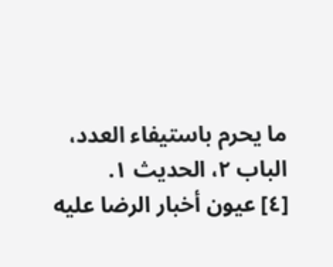ما يحرم باستيفاء العدد، الباب ٢، الحديث ١.
[٤] عيون أخبار الرضا عليه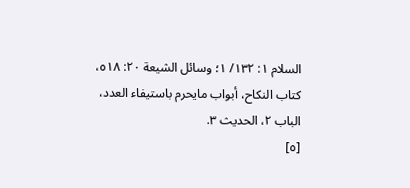السلام ١: ١٣٢/ ١؛ وسائل الشيعة ٢٠: ٥١٨، كتاب النكاح، أبواب مايحرم باستيفاء العدد، الباب ٢، الحديث ٣.
[٥]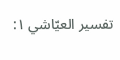تفسير العيّاشي ١: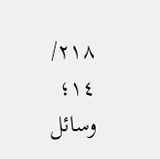٢١٨/ ١٤؛ وسائل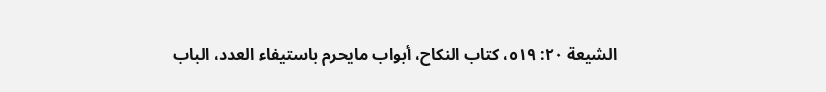الشيعة ٢٠: ٥١٩، كتاب النكاح، أبواب مايحرم باستيفاء العدد، الباب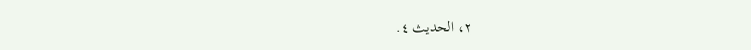٢، الحديث ٤.